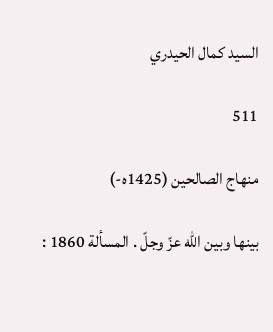السيد كمال الحيدري

511

منهاج الصالحين (1425ه-)

بينها وبين الله عزّ وجلّ . المسألة 1860 :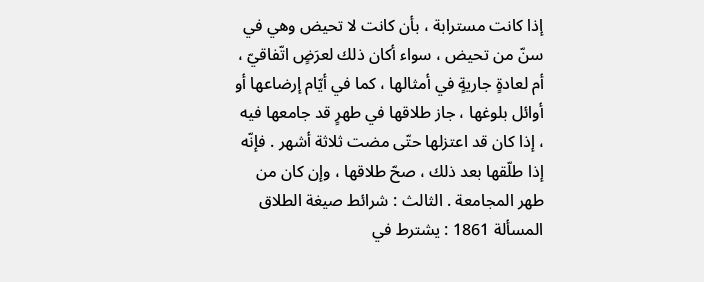إذا كانت مسترابة ، بأن كانت لا تحيض وهي في سنّ من تحيض ، سواء أكان ذلك لعرَضٍ اتّفاقيّ ، أم لعادةٍ جاريةٍ في أمثالها ، كما في أيّام إرضاعها أو أوائل بلوغها ، جاز طلاقها في طهرٍ قد جامعها فيه ، إذا كان قد اعتزلها حتّى مضت ثلاثة أشهر . فإنّه إذا طلّقها بعد ذلك ، صحّ طلاقها ، وإن كان من طهر المجامعة . الثالث : شرائط صيغة الطلاق المسألة 1861 : يشترط في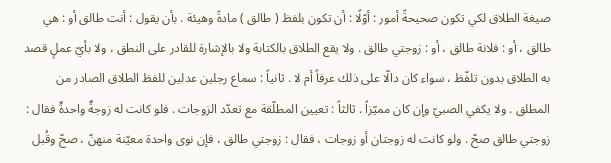صيغة الطلاق لكي تكون صحيحةً أمور : أوّلًا : أن تكون بلفظ ( طالق ) مادةً وهيئة . بأن يقول : أنت طالق أو : هي طالق ، أو : فلانة طالق ، أو : زوجتي طالق . ولا يقع الطلاق بالكتابة ولا بالإشارة للقادر على النطق ، ولا بأيّ عملٍ قصد به الطلاق بدون تلفّظ ، سواء كان دالّا على ذلك عرفاً أم لا . ثانياً : سماع رجلين عدلين للفظ الطلاق الصادر من المطلق . ولا يكفي الصبيّ وإن كان مميّزاً . ثالثاً : تعيين المطلّقة مع تعدّد الزوجات . فلو كانت له زوجةٌ واحدةٌ فقال : زوجتي طالق صحّ . ولو كانت له زوجتان أو زوجات ، فقال : زوجتي طالق ، فإن نوى واحدة معيّنة منهنّ ، صحّ وقُبل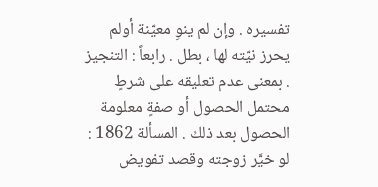تفسيره . وإن لم ينوِ معيّنة أولم يحرز نيّته لها ، بطل . رابعاً : التنجيز . بمعنى عدم تعليقه على شرطٍ محتمل الحصول أو صفةٍ معلومة الحصول بعد ذلك . المسألة 1862 : لو خيَّر زوجته وقصد تفويض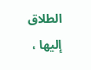الطلاق إليها ،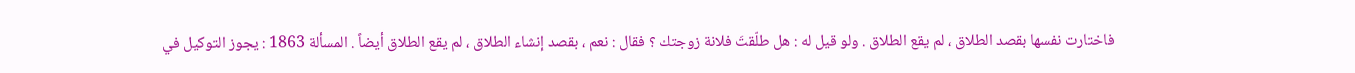فاختارت نفسها بقصد الطلاق ، لم يقع الطلاق . ولو قيل له : هل طلّقتَ فلانة زوجتك ؟ فقال : نعم ، بقصد إنشاء الطلاق ، لم يقع الطلاق أيضاً . المسألة 1863 : يجوز التوكيل في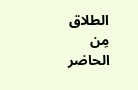الطلاق مِن الحاضر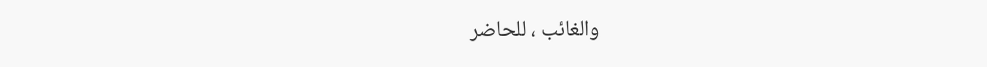والغائب ، للحاضر